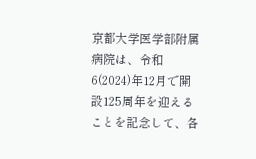京都大学医学部附属病院は、令和6(2024)年12月で開設125周年を迎えることを記念して、各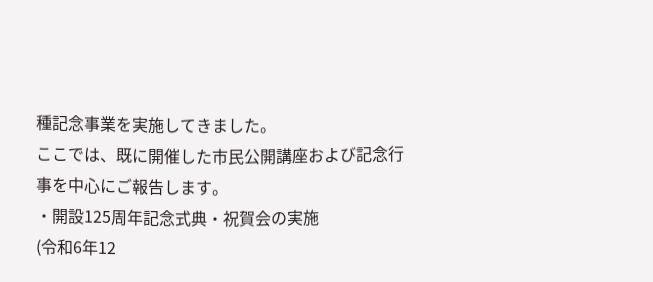種記念事業を実施してきました。
ここでは、既に開催した市民公開講座および記念行事を中心にご報告します。
・開設125周年記念式典・祝賀会の実施
(令和6年12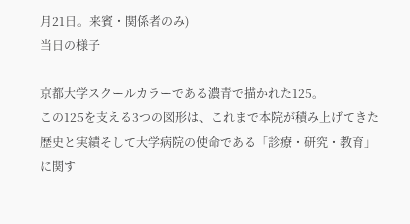月21日。来賓・関係者のみ)
当日の様子

京都大学スクールカラーである濃青で描かれた125。
この125を支える3つの図形は、これまで本院が積み上げてきた歴史と実績そして大学病院の使命である「診療・研究・教育」に関す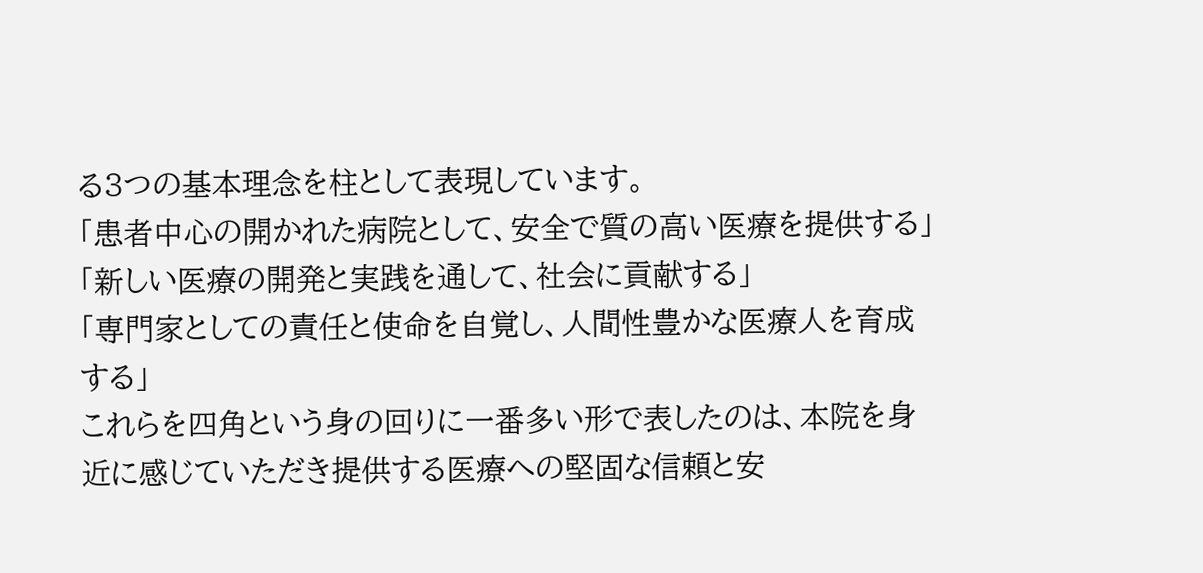る3つの基本理念を柱として表現しています。
「患者中心の開かれた病院として、安全で質の高い医療を提供する」
「新しい医療の開発と実践を通して、社会に貢献する」
「専門家としての責任と使命を自覚し、人間性豊かな医療人を育成する」
これらを四角という身の回りに一番多い形で表したのは、本院を身近に感じていただき提供する医療への堅固な信頼と安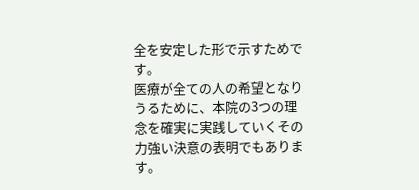全を安定した形で示すためです。
医療が全ての人の希望となりうるために、本院の3つの理念を確実に実践していくその力強い決意の表明でもあります。